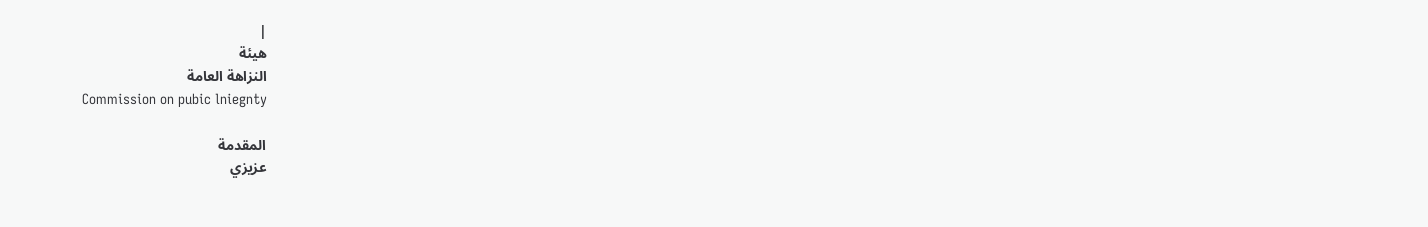|
هيئة
النزاهة العامة
Commission on pubic lniegnty

المقدمة
عزيزي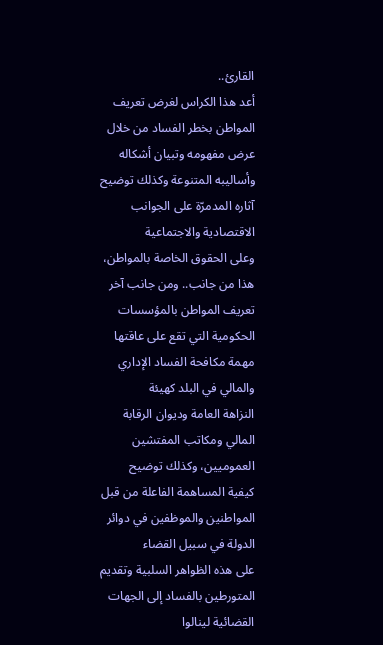القارئ..
أعد هذا الكراس لغرض تعريف المواطن بخطر الفساد من خلال عرض مفهومه وتبيان أشكاله
وأساليبه المتنوعة وكذلك توضيح آثاره المدمرّة على الجوانب الاقتصادية والاجتماعية
وعلى الحقوق الخاصة بالمواطن، هذا من جانب.. ومن جانب آخر تعريف المواطن بالمؤسسات
الحكومية التي تقع على عاقتها مهمة مكافحة الفساد الإداري والمالي في البلد كهيئة
النزاهة العامة وديوان الرقابة المالي ومكاتب المفتشين العموميين، وكذلك توضيح
كيفية المساهمة الفاعلة من قبل المواطنين والموظفين في دوائر الدولة في سبيل القضاء
على هذه الظواهر السلبية وتقديم المتورطين بالفساد إلى الجهات القضائية لينالوا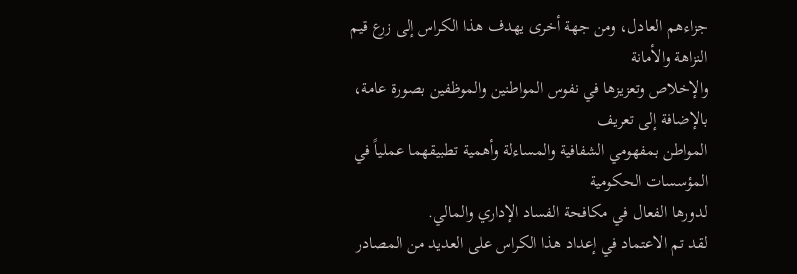جزاءهم العادل، ومن جهة أخرى يهدف هذا الكراس إلى زرع قيم النزاهة والأمانة
والإخلاص وتعزيزها في نفوس المواطنين والموظفين بصورة عامة، بالإضافة إلى تعريف
المواطن بمفهومي الشفافية والمساءلة وأهمية تطبيقهما عملياً في المؤسسات الحكومية
لدورها الفعال في مكافحة الفساد الإداري والمالي.
لقد تم الاعتماد في إعداد هذا الكراس على العديد من المصادر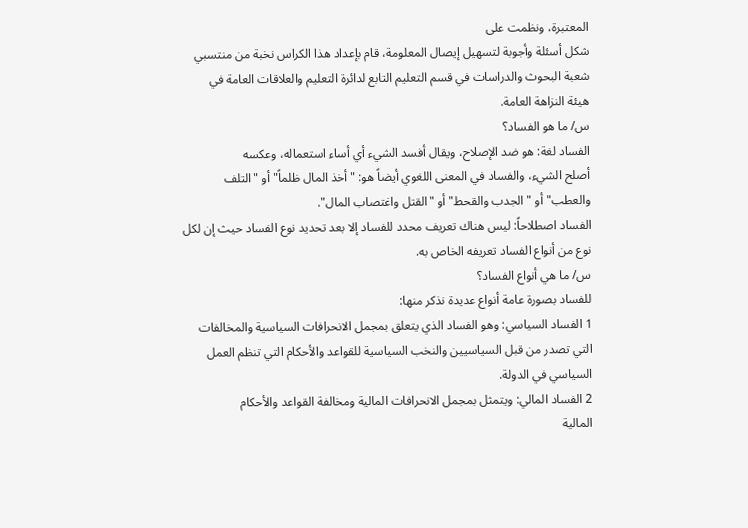المعتبرة، ونظمت على
شكل أسئلة وأجوبة لتسهيل إيصال المعلومة، قام بإعداد هذا الكراس نخبة من منتسبي
شعبة البحوث والدراسات في قسم التعليم التابع لدائرة التعليم والعلاقات العامة في
هيئة النزاهة العامة.
س/ ما هو الفساد؟
الفساد لغة: هو ضد الإصلاح، ويقال أفسد الشيء أي أساء استعماله، وعكسه
أصلح الشيء، والفساد في المعنى اللغوي أيضاً هو: "أخذ المال ظلماً" أو "التلف
والعطب" أو "الجدب والقحط" أو "القتل واغتصاب المال".
الفساد اصطلاحاً: ليس هناك تعريف محدد للفساد إلا بعد تحديد نوع الفساد حيث إن لكل
نوع من أنواع الفساد تعريفه الخاص به.
س/ ما هي أنواع الفساد؟
للفساد بصورة عامة أنواع عديدة نذكر منها:
1 الفساد السياسي: وهو الفساد الذي يتعلق بمجمل الانحرافات السياسية والمخالفات
التي تصدر من قبل السياسيين والنخب السياسية للقواعد والأحكام التي تنظم العمل
السياسي في الدولة.
2 الفساد المالي: ويتمثل بمجمل الانحرافات المالية ومخالفة القواعد والأحكام
المالية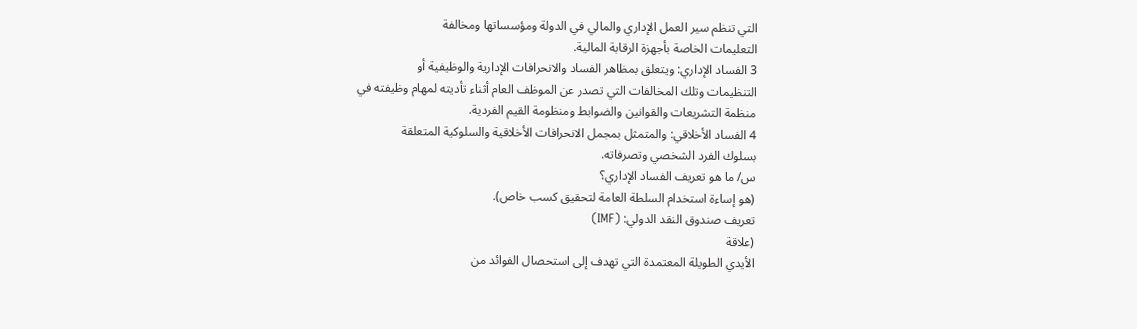التي تنظم سير العمل الإداري والمالي في الدولة ومؤسساتها ومخالفة
التعليمات الخاصة بأجهزة الرقابة المالية.
3 الفساد الإداري: ويتعلق بمظاهر الفساد والانحرافات الإدارية والوظيفية أو
التنظيمات وتلك المخالفات التي تصدر عن الموظف العام أثناء تأديته لمهام وظيفته في
منظمة التشريعات والقوانين والضوابط ومنظومة القيم الفردية.
4 الفساد الأخلاقي: والمتمثل بمجمل الانحرافات الأخلاقية والسلوكية المتعلقة
بسلوك الفرد الشخصي وتصرفاته.
س/ ما هو تعريف الفساد الإداري؟
(هو إساءة استخدام السلطة العامة لتحقيق كسب خاص).
تعريف صندوق النقد الدولي: (IMF)
(علاقة
الأيدي الطويلة المعتمدة التي تهدف إلى استحصال الفوائد من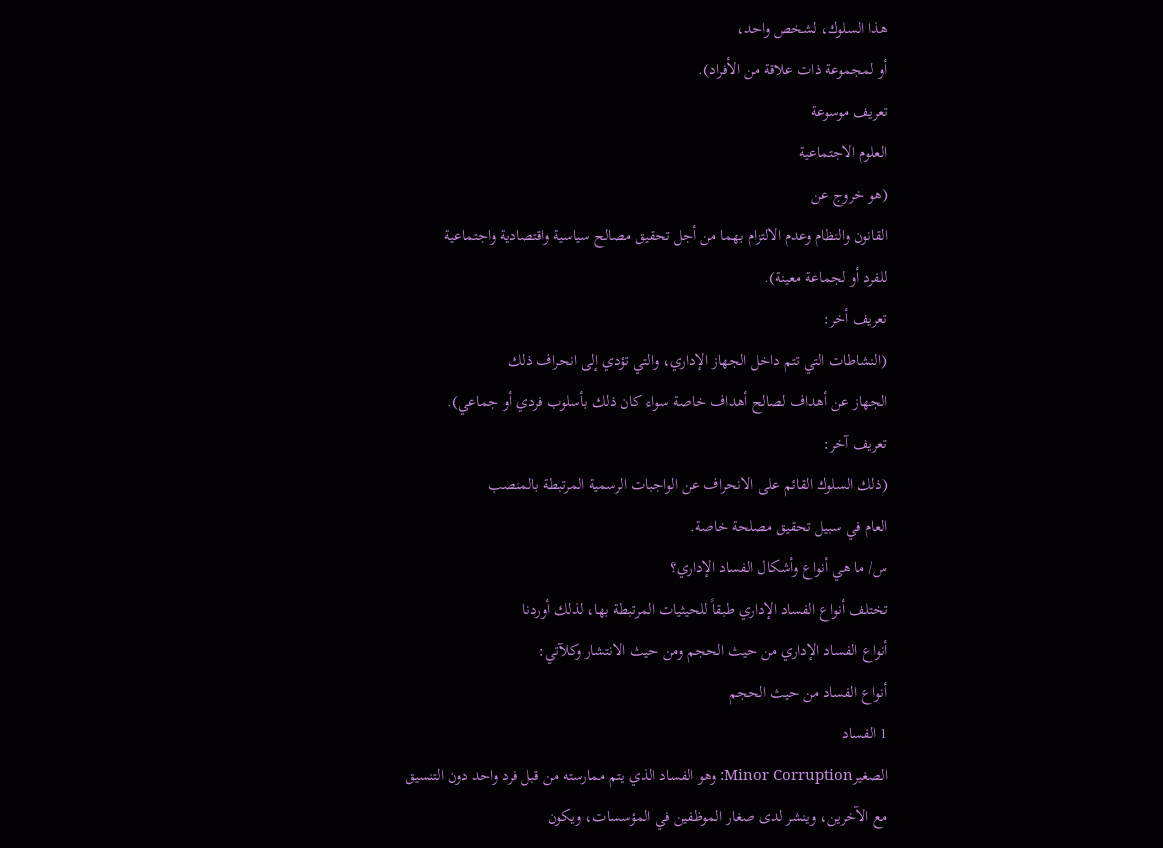هذا السلوك، لشخص واحد،
أو لمجموعة ذات علاقة من الأفراد).
تعريف موسوعة
العلوم الاجتماعية
(هو خروج عن
القانون والنظام وعدم الالتزام بهما من أجل تحقيق مصالح سياسية واقتصادية واجتماعية
للفرد أو لجماعة معينة).
تعريف أخر:
(النشاطات التي تتم داخل الجهاز الإداري، والتي تؤدي إلى انحراف ذلك
الجهاز عن أهداف لصالح أهداف خاصة سواء كان ذلك بأسلوب فردي أو جماعي).
تعريف آخر:
(ذلك السلوك القائم على الانحراف عن الواجبات الرسمية المرتبطة بالمنصب
العام في سبيل تحقيق مصلحة خاصة.
س/ ما هي أنواع وأشكال الفساد الإداري؟
تختلف أنواع الفساد الإداري طبقاً للحيثيات المرتبطة بها، لذلك أوردنا
أنواع الفساد الإداري من حيث الحجم ومن حيث الانتشار وكلآتي:
أنواع الفساد من حيث الحجم
1 الفساد
الصغيرMinor Corruption: وهو الفساد الذي يتم ممارسته من قبل فرد واحد دون التنسيق
مع الآخرين، وينشر لدى صغار الموظفين في المؤسسات، ويكون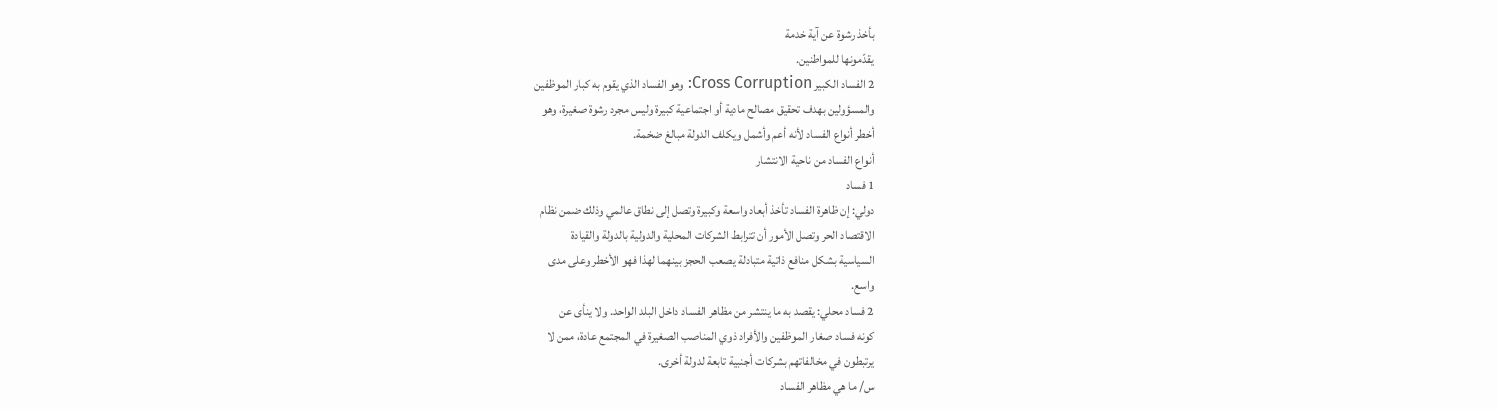بأخذ رشوة عن آية خدمة
يقدّمونها للمواطنين.
2 الفساد الكبير Cross Corruption: وهو الفساد الذي يقوم به كبار الموظفين
والمسؤولين بهدف تحقيق مصالح مادية أو اجتماعية كبيرة وليس مجرد رشوة صغيرة، وهو
أخطر أنواع الفساد لأنه أعم وأشمل ويكلف الدولة مبالغ ضخمة.
أنواع الفساد من ناحية الانتشار
1 فساد
دولي: إن ظاهرة الفساد تأخذ أبعاد واسعة وكبيرة وتصل إلى نطاق عالمي وذلك ضمن نظام
الاقتصاد الحر وتصل الأمور أن تترابط الشركات المحلية والدولية بالدولة والقيادة
السياسية بشكل منافع ذاتية متبادلة يصعب الحجز بينهما لهذا فهو الأخطر وعلى مدى
واسع.
2 فساد محلي: يقصد به ما ينتشر من مظاهر الفساد داخل البلد الواحد. ولا ينأى عن
كونه فساد صغار الموظفين والأفراد ذوي المناصب الصغيرة في المجتمع عادة، ممن لا
يرتبطون في مخالفاتهم بشركات أجنبية تابعة لدولة أخرى.
س/ ما هي مظاهر الفساد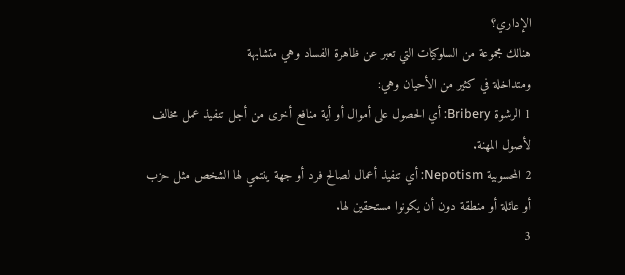الإداري؟
هنالك مجموعة من السلوكيات التي تعبر عن ظاهرة الفساد وهي متشابهة
ومتداخلة في كثير من الأحيان وهي:
1 الرشوة Bribery: أي الحصول على أموال أو أية منافع أخرى من أجل تنفيذ عمل مخالف
لأصول المهنة.
2 المحسوبية Nepotism: أي تنفيذ أعمال لصالح فرد أو جهة ينتمي لها الشخص مثل حزب
أو عائلة أو منطقة دون أن يكونوا مستحقين لها.
3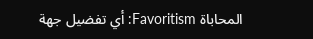المحاباة Favoritism: أي تفضيل جهة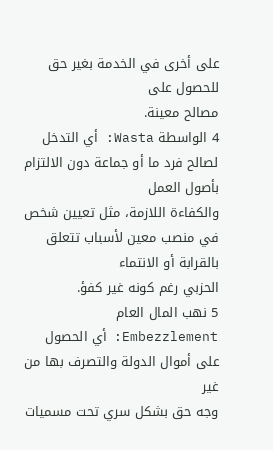على أخرى في الخدمة بغير حق للحصول على
مصالح معينة.
4 الواسطة Wasta: أي التدخل لصالح فرد ما أو جماعة دون الالتزام بأصول العمل
والكفاءة اللازمة، مثل تعيين شخص في منصب معين لأسباب تتعلق بالقرابة أو الانتماء
الحزبي رغم كونه غير كفؤ.
5 نهب المال العام Embezzlement: أي الحصول على أموال الدولة والتصرف بها من غير
وجه حق بشكل سري تحت مسميات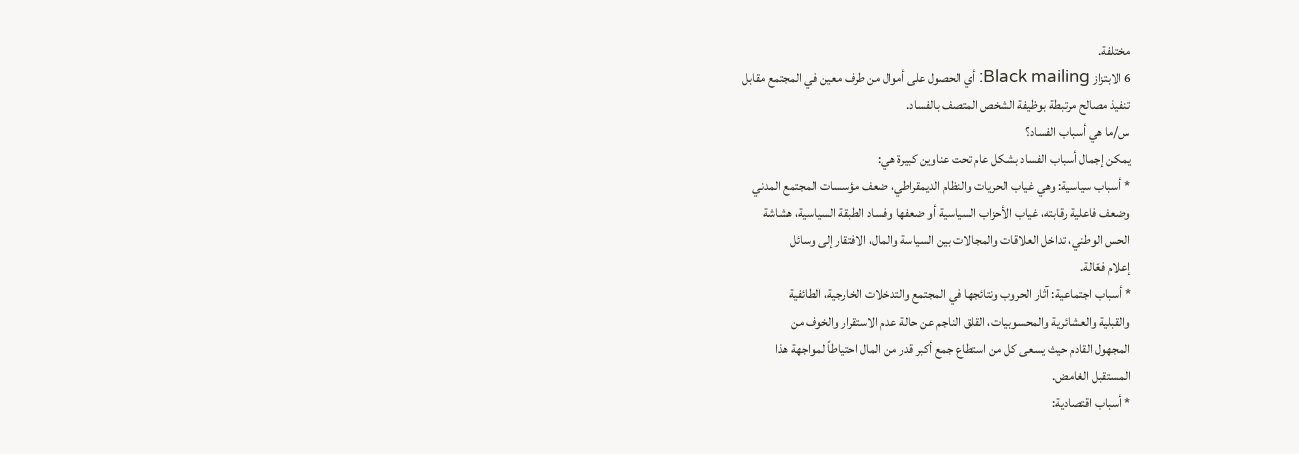مختلفة.
6 الابتزاز Black mailing: أي الحصول على أموال من طرف معين في المجتمع مقابل
تنفيذ مصالح مرتبطة بوظيفة الشخص المتصف بالفساد.
س/ما هي أسباب الفساد؟
يمكن إجمال أسباب الفساد بشكل عام تحت عناوين كبيرة هي:
* أسباب سياسية: وهي غياب الحريات والنظام الديمقراطي، ضعف مؤسسات المجتمع المدني
وضعف فاعلية رقابته، غياب الأحزاب السياسية أو ضعفها وفساد الطبقة السياسية، هشاشة
الحس الوطني، تداخل العلاقات والمجالات بين السياسة والمال، الافتقار إلى وسائل
إعلام فعّالة.
* أسباب اجتماعية: آثار الحروب ونتائجها في المجتمع والتدخلات الخارجية، الطائفية
والقبلية والعشائرية والمحسوبيات، القلق الناجم عن حالة عدم الاستقرار والخوف من
المجهول القادم حيث يسعى كل من استطاع جمع أكبر قدر من المال احتياطاً لمواجهة هذا
المستقبل الغامض.
* أسباب اقتصادية: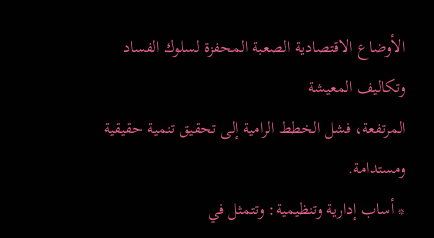الأوضاع الاقتصادية الصعبة المحفزة لسلوك الفساد وتكاليف المعيشة
المرتفعة، فشل الخطط الرامية إلى تحقيق تنمية حقيقية ومستدامة.
* أساب إدارية وتنظيمية: وتتمثل في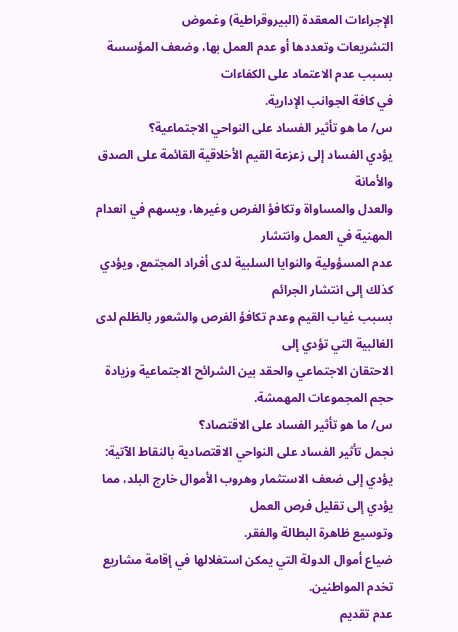الإجراءات المعقدة (البيروقراطية) وغموض
التشريعات وتعددها أو عدم العمل بها، وضعف المؤسسة بسبب عدم الاعتماد على الكفاءات
في كافة الجوانب الإدارية.
س/ ما هو تأثير الفساد على النواحي الاجتماعية؟
يؤدي الفساد إلى زعزعة القيم الأخلاقية القائمة على الصدق والأمانة
والعدل والمساواة وتكافؤ الفرص وغيرها، ويسهم في انعدام المهنية في العمل وانتشار
عدم المسؤولية والنوايا السلبية لدى أفراد المجتمع، ويؤدي كذلك إلى انتشار الجرائم
بسبب غياب القيم وعدم تكافؤ الفرص والشعور بالظلم لدى الغالبية التي تؤدي إلى
الاحتقان الاجتماعي والحقد بين الشرائح الاجتماعية وزيادة حجم المجموعات المهمشة.
س/ ما هو تأثير الفساد على الاقتصاد؟
نجمل تأثير الفساد على النواحي الاقتصادية بالنقاط الآتية:
يؤدي إلى ضعف الاستثمار وهروب الأموال خارج البلد، مما يؤدي إلى تقليل فرص العمل
وتوسيع ظاهرة البطالة والفقر.
ضياع أموال الدولة التي يمكن استغلالها في إقامة مشاريع تخدم المواطنين.
عدم تقديم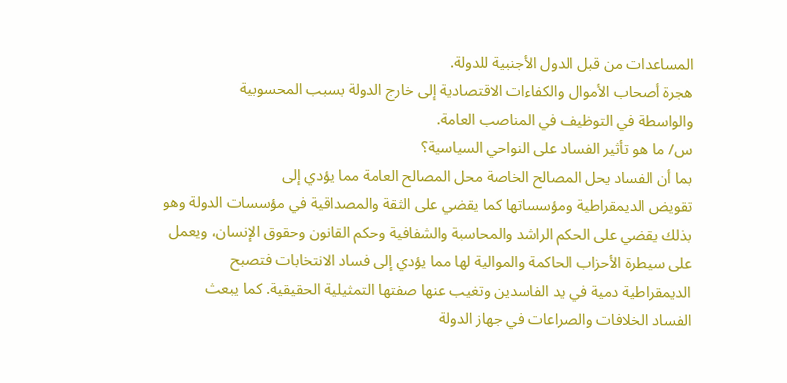المساعدات من قبل الدول الأجنبية للدولة.
هجرة أصحاب الأموال والكفاءات الاقتصادية إلى خارج الدولة بسبب المحسوبية
والواسطة في التوظيف في المناصب العامة.
س/ ما هو تأثير الفساد على النواحي السياسية؟
بما أن الفساد يحل المصالح الخاصة محل المصالح العامة مما يؤدي إلى
تقويض الديمقراطية ومؤسساتها كما يقضي على الثقة والمصداقية في مؤسسات الدولة وهو
بذلك يقضي على الحكم الراشد والمحاسبة والشفافية وحكم القانون وحقوق الإنسان، ويعمل
على سيطرة الأحزاب الحاكمة والموالية لها مما يؤدي إلى فساد الانتخابات فتصبح
الديمقراطية دمية في يد الفاسدين وتغيب عنها صفتها التمثيلية الحقيقية. كما يبعث
الفساد الخلافات والصراعات في جهاز الدولة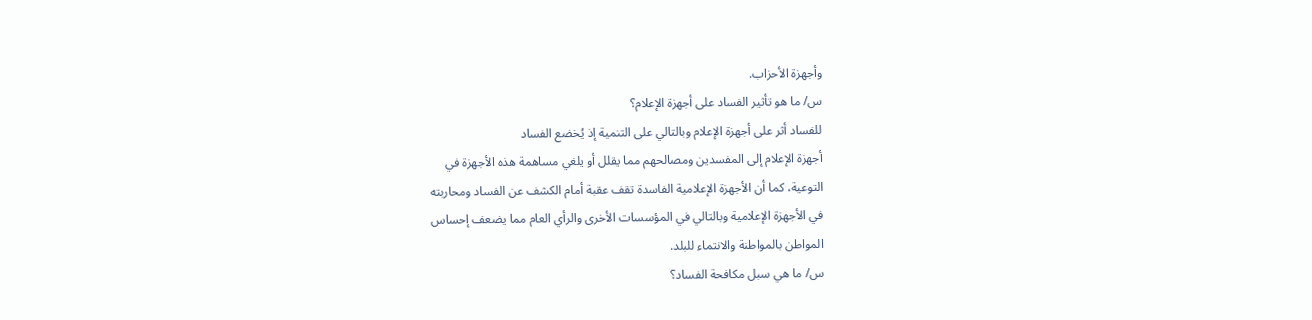وأجهزة الأحزاب.
س/ ما هو تأثير الفساد على أجهزة الإعلام؟
للفساد أثر على أجهزة الإعلام وبالتالي على التنمية إذ يُخضع الفساد
أجهزة الإعلام إلى المفسدين ومصالحهم مما يقلل أو يلغي مساهمة هذه الأجهزة في
التوعية، كما أن الأجهزة الإعلامية الفاسدة تقف عقبة أمام الكشف عن الفساد ومحاربته
في الأجهزة الإعلامية وبالتالي في المؤسسات الأخرى والرأي العام مما يضعف إحساس
المواطن بالمواطنة والانتماء للبلد.
س/ ما هي سبل مكافحة الفساد؟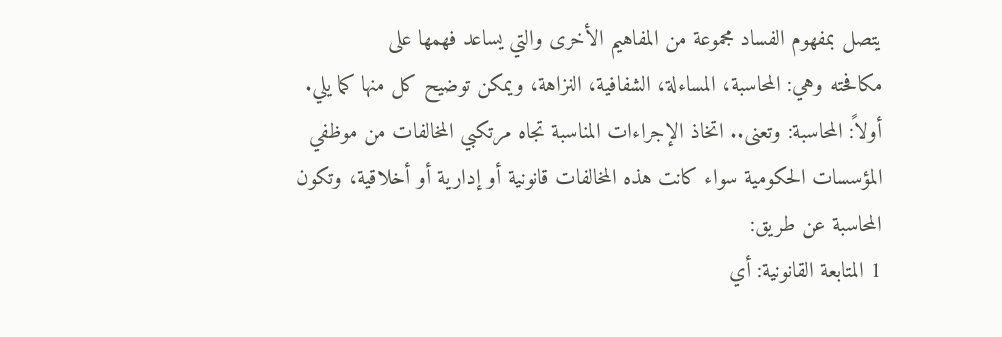يتصل بمفهوم الفساد مجموعة من المفاهيم الأخرى والتي يساعد فهمها على
مكافحته وهي: المحاسبة، المساءلة، الشفافية، النزاهة، ويمكن توضيح كل منها كما يلي.
أولاً: المحاسبة: وتعنى.. اتخاذ الإجراءات المناسبة تجاه مرتكبي المخالفات من موظفي
المؤسسات الحكومية سواء كانت هذه المخالفات قانونية أو إدارية أو أخلاقية، وتكون
المحاسبة عن طريق:
1 المتابعة القانونية: أي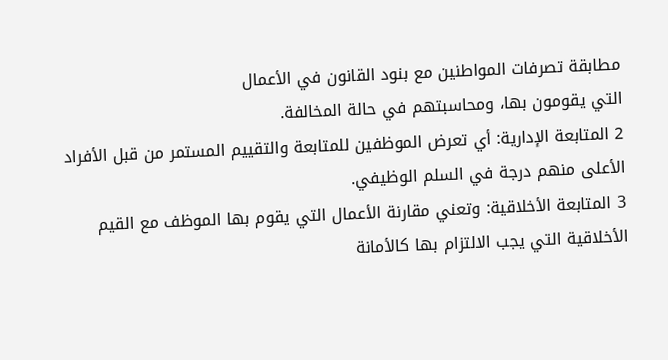مطابقة تصرفات المواطنين مع بنود القانون في الأعمال
التي يقومون بها، ومحاسبتهم في حالة المخالفة.
2 المتابعة الإدارية: أي تعرض الموظفين للمتابعة والتقييم المستمر من قبل الأفراد
الأعلى منهم درجة في السلم الوظيفي.
3 المتابعة الأخلاقية: وتعني مقارنة الأعمال التي يقوم بها الموظف مع القيم
الأخلاقية التي يجب الالتزام بها كالأمانة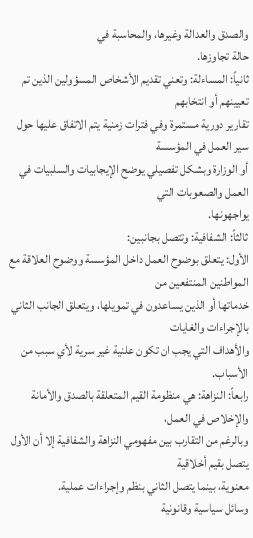والصدق والعدالة وغيرها، والمحاسبة في
حالة تجاوزها.
ثانياً: المساءلة: وتعني تقديم الأشخاص المسؤولين الذين تم تعيينهم أو انتخابهم
تقارير دورية مستمرة وفي فترات زمنية يتم الاتفاق عليها حول سير العمل في المؤسسة
أو الوزارة وبشكل تفصيلي يوضح الإيجابيات والسلبيات في العمل والصعوبات التي
يواجهونها.
ثالثاً: الشفافية: وتتصل بجانبين:
الأول: يتعلق بوضوح العمل داخل المؤسسة ووضوح العلاقة مع المواطنين المنتفعين من
خدماتها أو الذين يساعدون في تمويلها، ويتعلق الجانب الثاني بالإجراءات والغايات
والأهداف التي يجب ان تكون علنية غير سرية لأي سبب من الأسباب.
رابعاً: النزاهة: هي منظومة القيم المتعلقة بالصدق والأمانة والإخلاص في العمل،
وبالرغم من التقارب بين مفهومي النزاهة والشفافية إلا أن الأول يتصل بقيم أخلاقية
معنوية، بينما يتصل الثاني بنظم وإجراءات عملية.
وسائل سياسية وقانونية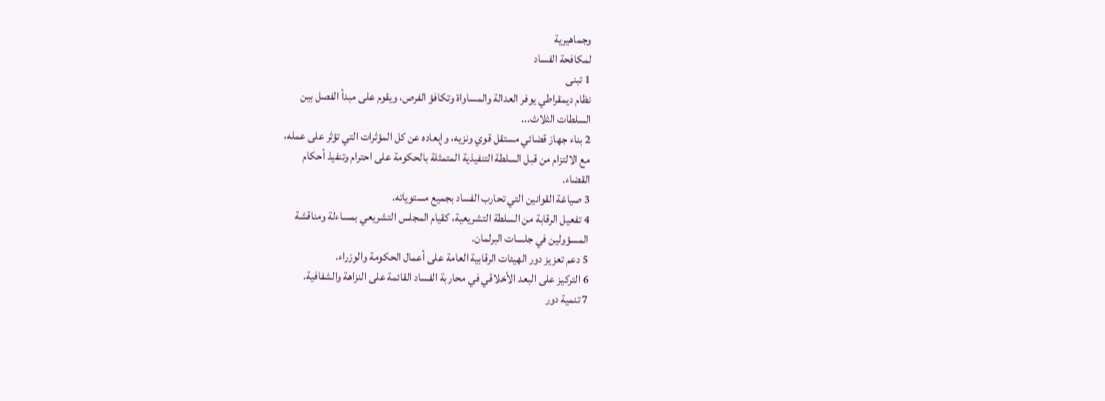وجماهيرية
لمكافحة الفساد
1 تبنى
نظام ديمقراطي يوفر العدالة والمساواة وتكافؤ الفرص، ويقوم على مبدأ الفصل بين
السلطات الثلاث...
2 بناء جهاز قضائي مستقل قوي ونزيه، وإبعاده عن كل المؤثرات التي تؤثر على عمله،
مع الالتزام من قبل السلطة التنفيذية المتمثلة بالحكومة على احترام وتنفيذ أحكام
القضاء.
3 صياغة القوانين التي تحارب الفساد بجميع مستوياته.
4 تفعيل الرقابة من السلطة التشريعية، كقيام المجلس التشريعي بمساءلة ومناقشة
المسؤولين في جلسات البرلمان.
5 دعم تعزيز دور الهيئات الرقابية العامة على أعمال الحكومة والوزراء.
6 التركيز على البعد الأخلاقي في محاربة الفساد القائمة على النزاهة والشفافية.
7 تنمية دور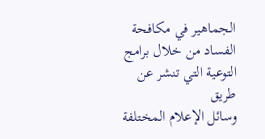الجماهير في مكافحة الفساد من خلال برامج التوعية التي تنشر عن طريق
وسائل الإعلام المختلفة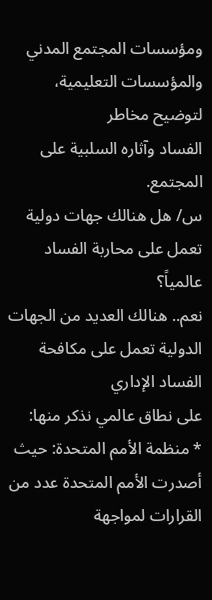ومؤسسات المجتمع المدني والمؤسسات التعليمية، لتوضيح مخاطر
الفساد وآثاره السلبية على المجتمع.
س/ هل هنالك جهات دولية تعمل على محاربة الفساد عالمياً؟
نعم.. هنالك العديد من الجهات الدولية تعمل على مكافحة الفساد الإداري
على نطاق عالمي نذكر منها:
* منظمة الأمم المتحدة: حيث أصدرت الأمم المتحدة عدد من القرارات لمواجهة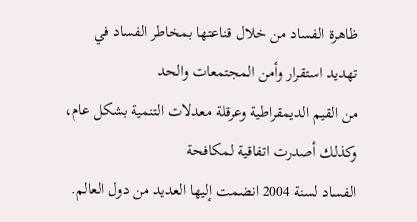ظاهرة الفساد من خلال قناعتها بمخاطر الفساد في تهديد استقرار وأمن المجتمعات والحد
من القيم الديمقراطية وعرقلة معدلات التنمية بشكل عام، وكذلك أصدرت اتفاقية لمكافحة
الفساد لسنة 2004 انضمت إليها العديد من دول العالم.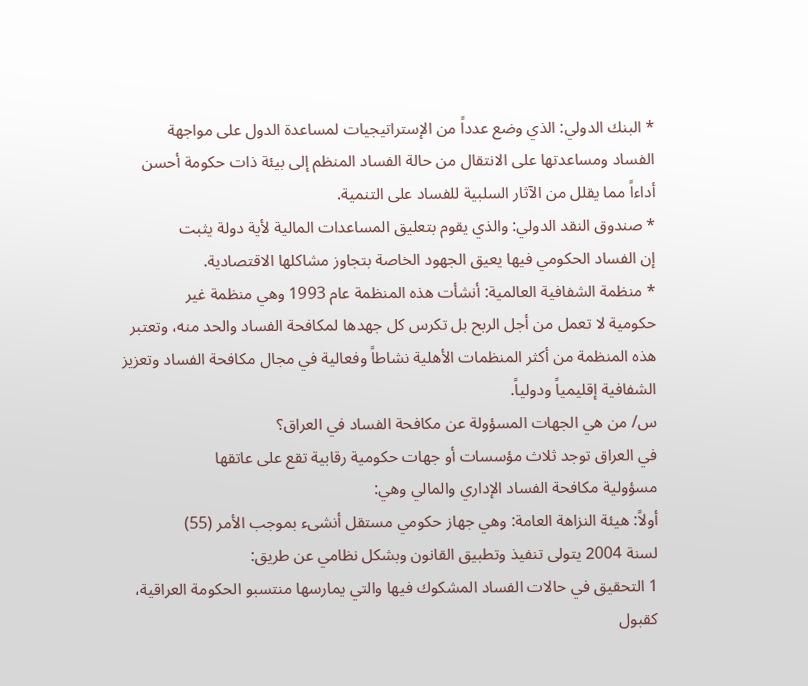* البنك الدولي: الذي وضع عدداً من الإستراتيجيات لمساعدة الدول على مواجهة
الفساد ومساعدتها على الانتقال من حالة الفساد المنظم إلى بيئة ذات حكومة أحسن
أداءاً مما يقلل من الآثار السلبية للفساد على التنمية.
* صندوق النقد الدولي: والذي يقوم بتعليق المساعدات المالية لأية دولة يثبت
إن الفساد الحكومي فيها يعيق الجهود الخاصة بتجاوز مشاكلها الاقتصادية.
* منظمة الشفافية العالمية: أنشأت هذه المنظمة عام 1993 وهي منظمة غير
حكومية لا تعمل من أجل الربح بل تكرس كل جهدها لمكافحة الفساد والحد منه، وتعتبر
هذه المنظمة من أكثر المنظمات الأهلية نشاطاً وفعالية في مجال مكافحة الفساد وتعزيز
الشفافية إقليمياً ودولياً.
س/ من هي الجهات المسؤولة عن مكافحة الفساد في العراق؟
في العراق توجد ثلاث مؤسسات أو جهات حكومية رقابية تقع على عاتقها
مسؤولية مكافحة الفساد الإداري والمالي وهي:
أولاً: هيئة النزاهة العامة: وهي جهاز حكومي مستقل أنشىء بموجب الأمر (55)
لسنة 2004 يتولى تنفيذ وتطبيق القانون وبشكل نظامي عن طريق:
1 التحقيق في حالات الفساد المشكوك فيها والتي يمارسها منتسبو الحكومة العراقية،
كقبول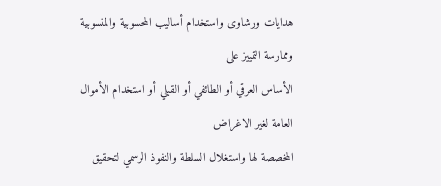هدايات ورشاوى واستخدام أساليب المحسوبية والمنسوبية وممارسة التمييز على
الأساس العرقي أو الطائفي أو القبلي أو استخدام الأموال العامة لغير الاغراض
المخصصة لها واستغلال السلطة والنفوذ الرسمي لتحقيق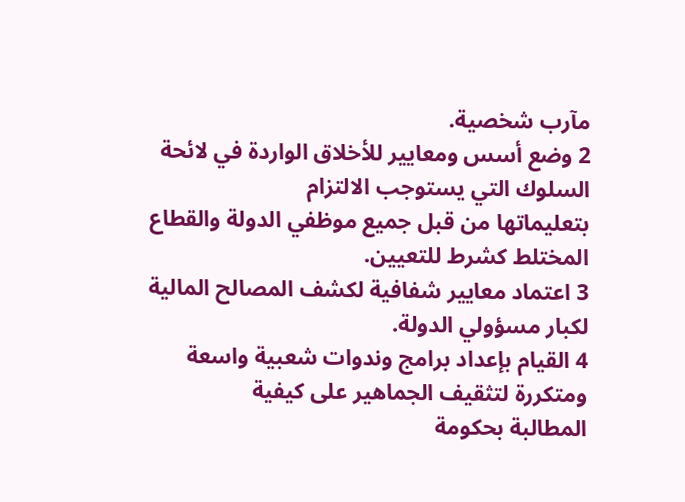مآرب شخصية.
2 وضع أسس ومعايير للأخلاق الواردة في لائحة السلوك التي يستوجب الالتزام
بتعليماتها من قبل جميع موظفي الدولة والقطاع المختلط كشرط للتعيين.
3 اعتماد معايير شفافية لكشف المصالح المالية لكبار مسؤولي الدولة.
4 القيام بإعداد برامج وندوات شعبية واسعة ومتكررة لتثقيف الجماهير على كيفية
المطالبة بحكومة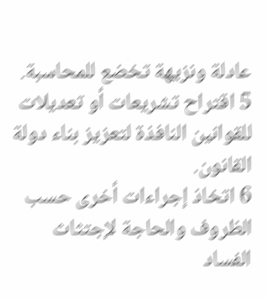عادلة ونزيهة تخضع للمحاسبة.
5 اقتراح تشريعات أو تعديلات للقوانين النافذة لتعزيز بناء دولة القانون.
6 اتخاذ إجراءات أخرى حسب الظروف والحاجة لإجتثاث الفساد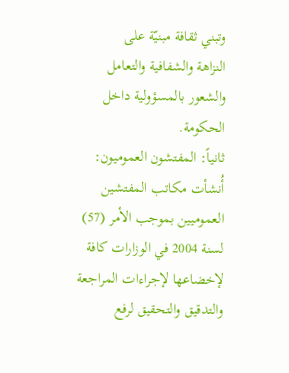وتبني ثقافة مبنيّة على
النزاهة والشفافية والتعامل والشعور بالمسؤولية داخل الحكومة.
ثانياً: المفتشون العموميون:
أُنشأت مكاتب المفتشين العموميين بموجب الأمر (57) لسنة 2004 في الوزارات كافة
لإخضاعها لإجراءات المراجعة والتدقيق والتحقيق لرفع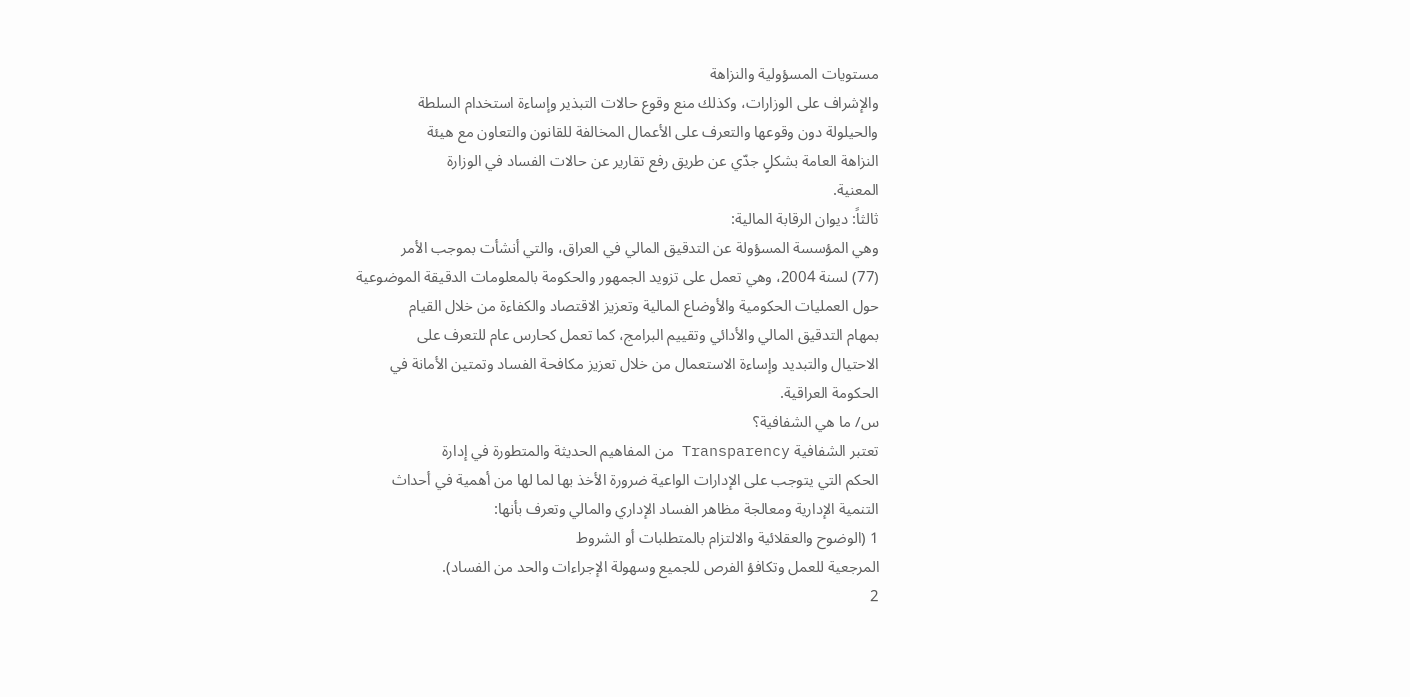مستويات المسؤولية والنزاهة
والإشراف على الوزارات، وكذلك منع وقوع حالات التبذير وإساءة استخدام السلطة
والحيلولة دون وقوعها والتعرف على الأعمال المخالفة للقانون والتعاون مع هيئة
النزاهة العامة بشكلٍ جدّي عن طريق رفع تقارير عن حالات الفساد في الوزارة
المعنية.
ثالثاً: ديوان الرقابة المالية:
وهي المؤسسة المسؤولة عن التدقيق المالي في العراق، والتي أنشأت بموجب الأمر
(77) لسنة 2004، وهي تعمل على تزويد الجمهور والحكومة بالمعلومات الدقيقة الموضوعية
حول العمليات الحكومية والأوضاع المالية وتعزيز الاقتصاد والكفاءة من خلال القيام
بمهام التدقيق المالي والأدائي وتقييم البرامج، كما تعمل كحارس عام للتعرف على
الاحتيال والتبديد وإساءة الاستعمال من خلال تعزيز مكافحة الفساد وتمتين الأمانة في
الحكومة العراقية.
س/ ما هي الشفافية؟
تعتبر الشفافية Transparency من المفاهيم الحديثة والمتطورة في إدارة
الحكم التي يتوجب على الإدارات الواعية ضرورة الأخذ بها لما لها من أهمية في أحداث
التنمية الإدارية ومعالجة مظاهر الفساد الإداري والمالي وتعرف بأنها:
1 (الوضوح والعقلائية والالتزام بالمتطلبات أو الشروط
المرجعية للعمل وتكافؤ الفرص للجميع وسهولة الإجراءات والحد من الفساد).
2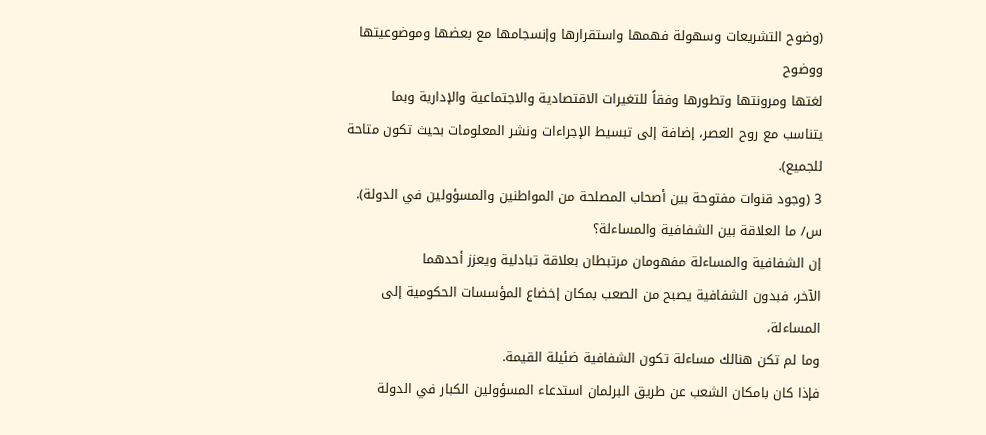(وضوح التشريعات وسهولة فهمها واستقرارها وإنسجامها مع بعضها وموضوعيتها ووضوح
لغتها ومرونتها وتطورها وفقاً للتغيرات الاقتصادية والاجتماعية والإدارية وبما
يتناسب مع روح العصر، إضافة إلى تبسيط الإجراءات ونشر المعلومات بحيث تكون متاحة
للجميع).
3 (وجود قنوات مفتوحة بين أصحاب المصلحة من المواطنين والمسؤولين في الدولة).
س/ ما العلاقة بين الشفافية والمساءلة؟
إن الشفافية والمساءلة مفهومان مرتبطان بعلاقة تبادلية ويعزز أحدهما
الآخر، فبدون الشفافية يصبح من الصعب بمكان إخضاع المؤسسات الحكومية إلى المساءلة،
وما لم تكن هنالك مساءلة تكون الشفافية ضئيلة القيمة.
فإذا كان بامكان الشعب عن طريق البرلمان استدعاء المسؤولين الكبار في الدولة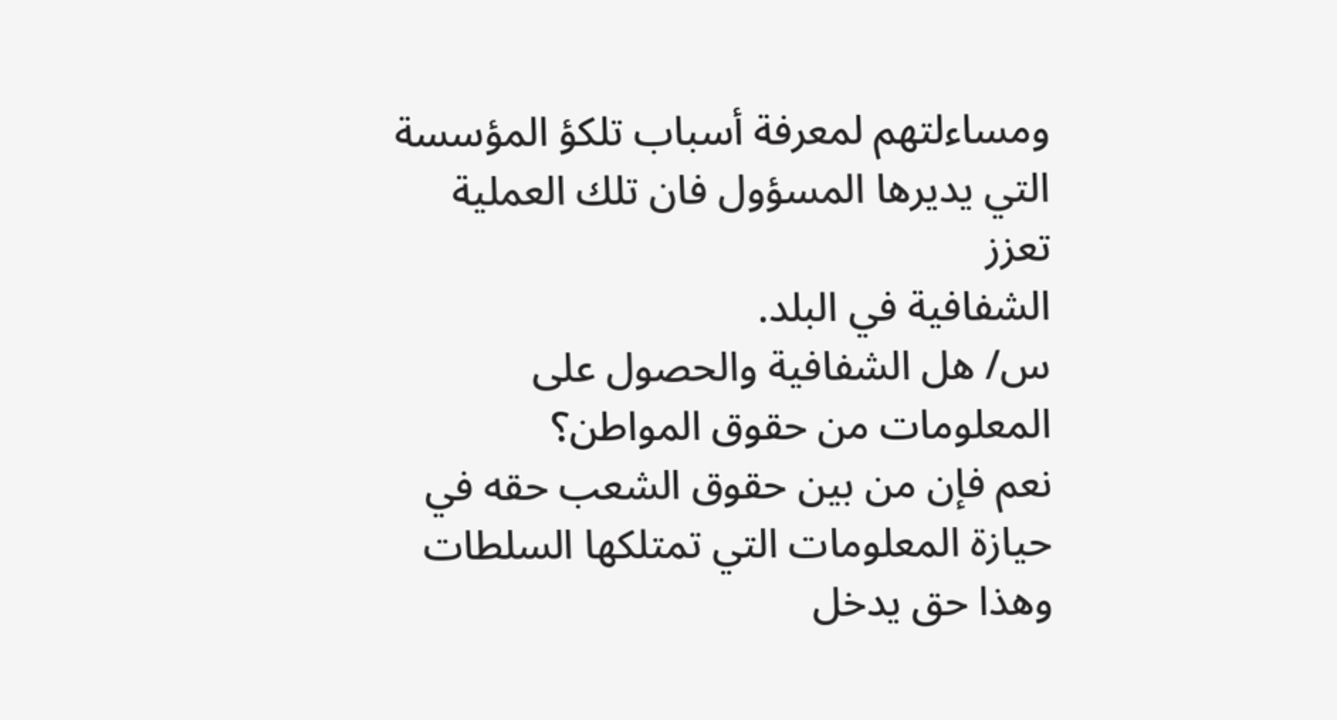ومساءلتهم لمعرفة أسباب تلكؤ المؤسسة التي يديرها المسؤول فان تلك العملية تعزز
الشفافية في البلد.
س/ هل الشفافية والحصول على المعلومات من حقوق المواطن؟
نعم فإن من بين حقوق الشعب حقه في حيازة المعلومات التي تمتلكها السلطات
وهذا حق يدخل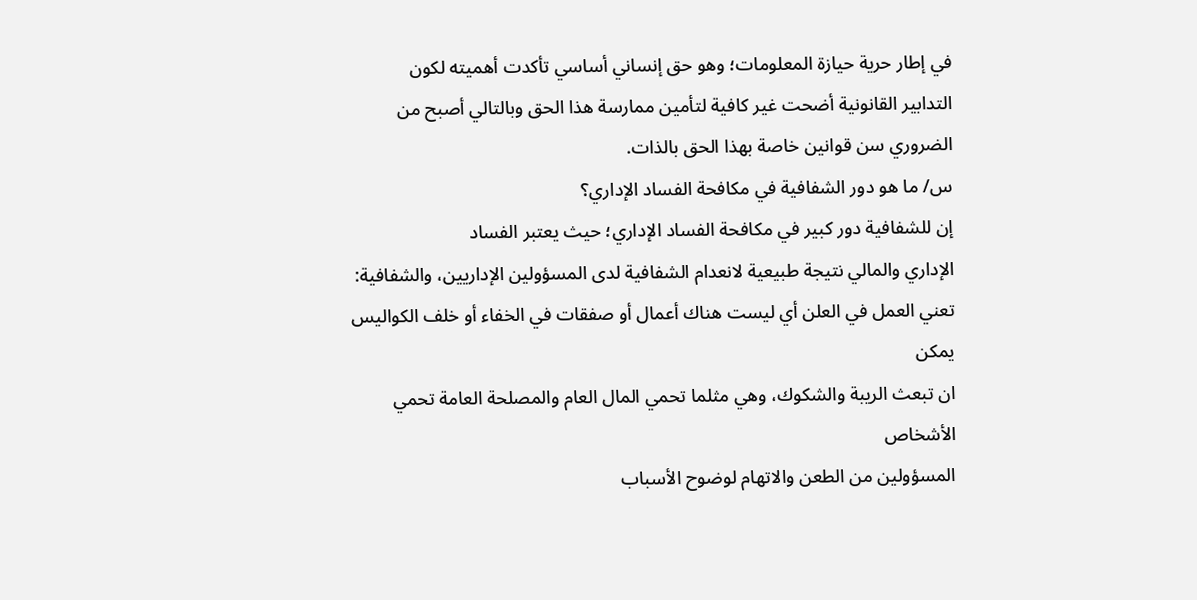في إطار حرية حيازة المعلومات؛ وهو حق إنساني أساسي تأكدت أهميته لكون
التدابير القانونية أضحت غير كافية لتأمين ممارسة هذا الحق وبالتالي أصبح من
الضروري سن قوانين خاصة بهذا الحق بالذات.
س/ ما هو دور الشفافية في مكافحة الفساد الإداري؟
إن للشفافية دور كبير في مكافحة الفساد الإداري؛ حيث يعتبر الفساد
الإداري والمالي نتيجة طبيعية لانعدام الشفافية لدى المسؤولين الإداريين، والشفافية:
تعني العمل في العلن أي ليست هناك أعمال أو صفقات في الخفاء أو خلف الكواليس يمكن
ان تبعث الريبة والشكوك، وهي مثلما تحمي المال العام والمصلحة العامة تحمي الأشخاص
المسؤولين من الطعن والاتهام لوضوح الأسباب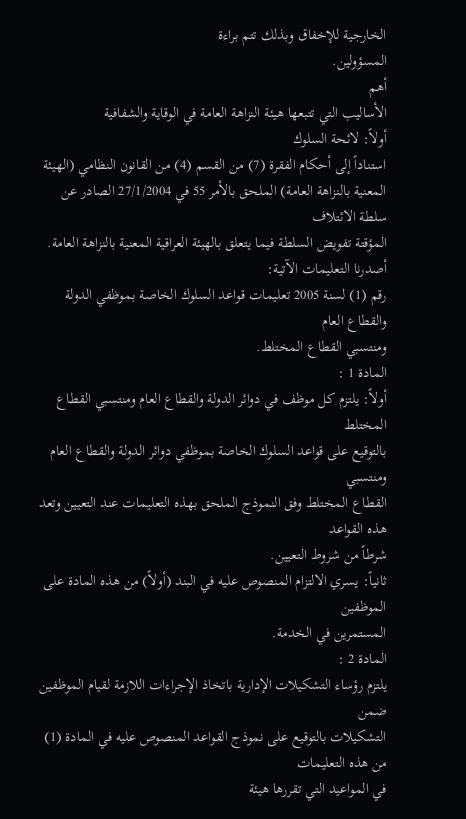الخارجية للإخفاق وبذلك تتم براءة
المسؤولين.
أهم
الأساليب التي تتبعها هيئة النزاهة العامة في الوقاية والشفافية
أولاً: لائحة السلوك
استناداً إلى أحكام الفقرة (7) من القسم (4) من القانون النظامي (الهيئة
المعنية بالنزاهة العامة) الملحق بالأمر 55 في 27/1/2004 الصادر عن سلطة الائتلاف
المؤقتة تفويض السلطة فيما يتعلق بالهيئة العراقية المعنية بالنزاهة العامة.
أصدرنا التعليمات الآتية:
رقم (1) لسنة 2005 تعليمات قواعد السلوك الخاصة بموظفي الدولة والقطاع العام
ومنتسبي القطاع المختلط.
المادة 1 :
أولاً: يلتزم كل موظف في دوائر الدولة والقطاع العام ومنتسبي القطاع المختلط
بالتوقيع على قواعد السلوك الخاصة بموظفي دوائر الدولة والقطاع العام ومنتسبي
القطاع المختلط وفق النموذج الملحق بهذه التعليمات عند التعيين وتعد هذه القواعد
شرطاً من شروط التعيين.
ثانياً: يسري الالتزام المنصوص عليه في البند (أولاً) من هذه المادة على الموظفين
المستمرين في الخدمة.
المادة 2 :
يلتزم رؤساء التشكيلات الإدارية باتخاذ الإجراءات اللازمة لقيام الموظفين ضمن
التشكيلات بالتوقيع على نموذج القواعد المنصوص عليه في المادة (1) من هذه التعليمات
في المواعيد التي تقررها هيئة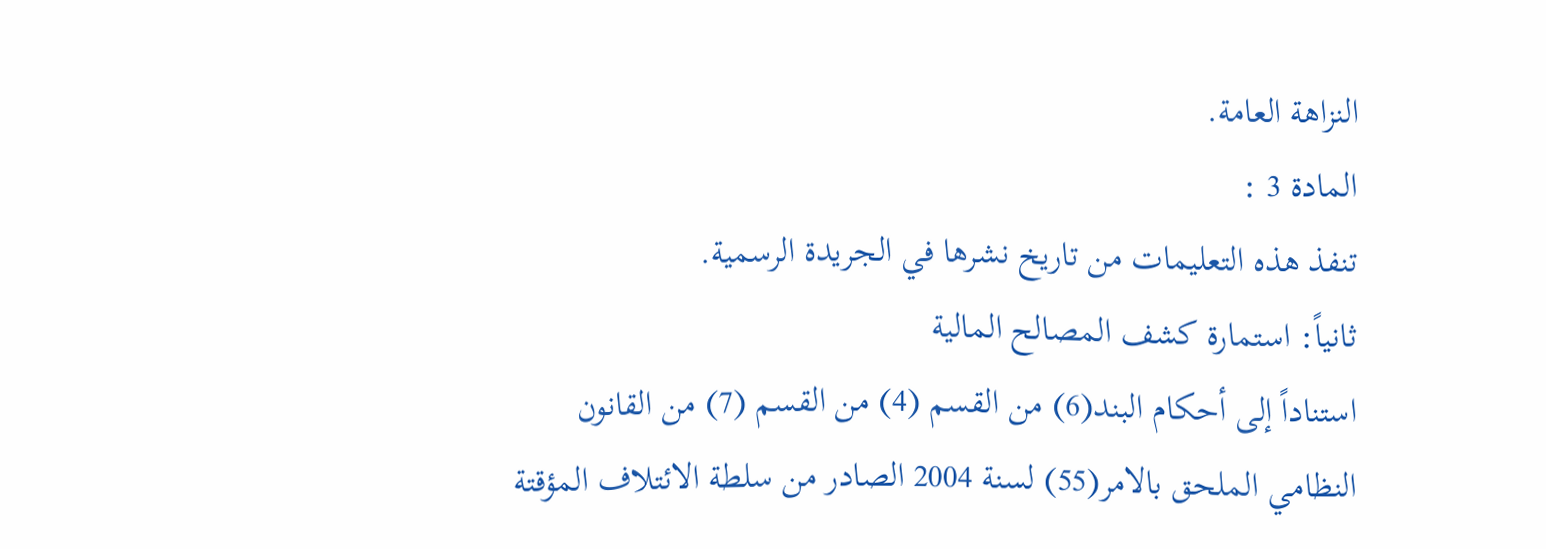النزاهة العامة.
المادة 3 :
تنفذ هذه التعليمات من تاريخ نشرها في الجريدة الرسمية.
ثانياً: استمارة كشف المصالح المالية
استناداً إلى أحكام البند(6) من القسم (4) من القسم (7) من القانون
النظامي الملحق بالامر(55) لسنة 2004 الصادر من سلطة الائتلاف المؤقتة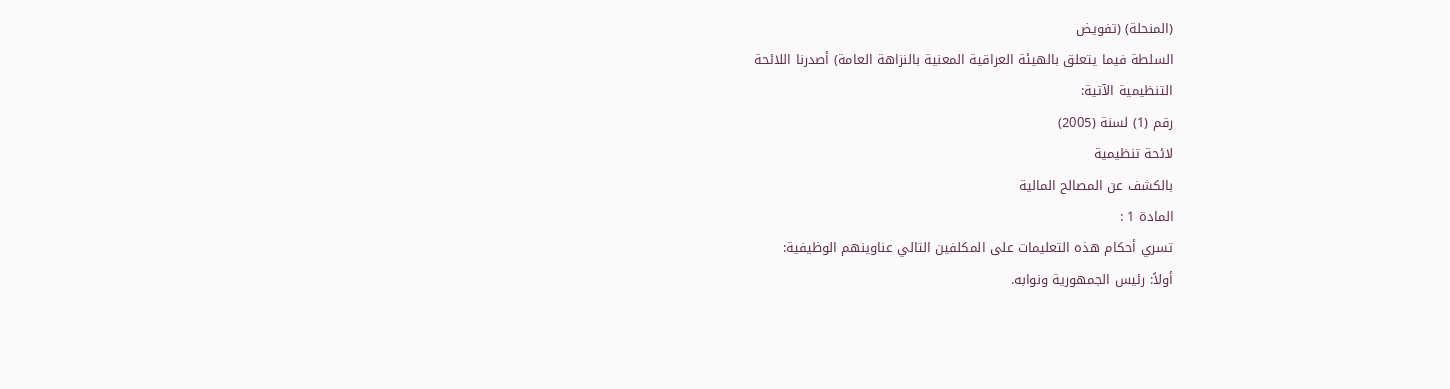(المنحلة) (تفويض
السلطة فيما يتعلق بالهيئة العراقية المعنية بالنزاهة العامة) أصدرنا اللائحة
التنظيمية الآتية:
رقم (1) لسنة (2005)
لائحة تنظيمية
بالكشف عن المصالح المالية
المادة 1 :
تسري أحكام هذه التعليمات على المكلفين التالي عناوينهم الوظيفية:
أولاً: رئيس الجمهورية ونوابه.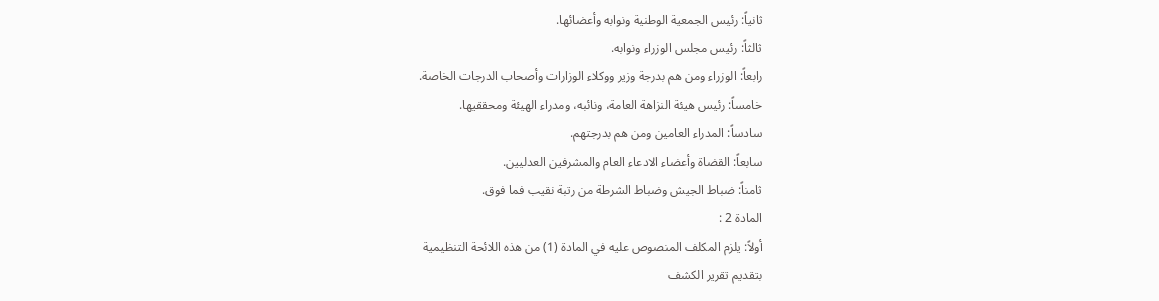ثانياً: رئيس الجمعية الوطنية ونوابه وأعضائها.
ثالثاً: رئيس مجلس الوزراء ونوابه.
رابعاً: الوزراء ومن هم بدرجة وزير ووكلاء الوزارات وأصحاب الدرجات الخاصة.
خامساً: رئيس هيئة النزاهة العامة، ونائبه، ومدراء الهيئة ومحققيها.
سادساً: المدراء العامين ومن هم بدرجتهم.
سابعاً: القضاة وأعضاء الادعاء العام والمشرفين العدليين.
ثامناً: ضباط الجيش وضباط الشرطة من رتبة نقيب فما فوق.
المادة 2 :
أولاً: يلزم المكلف المنصوص عليه في المادة (1) من هذه اللائحة التنظيمية
بتقديم تقرير الكشف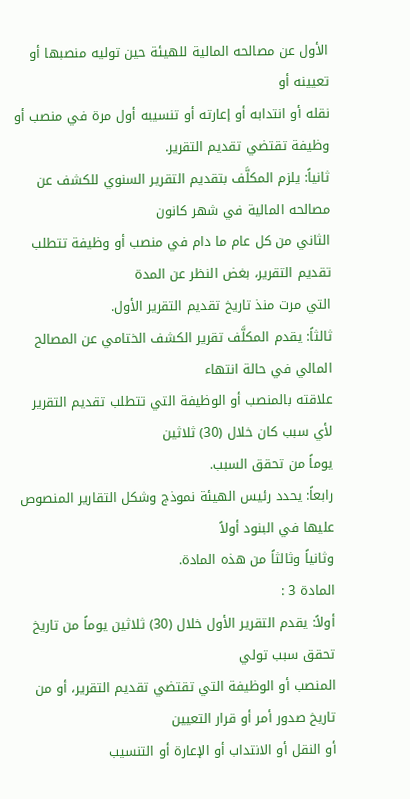الأول عن مصالحه المالية للهيئة حين توليه منصبها أو تعيينه أو
نقله أو انتدابه أو إعارته أو تنسيبه أول مرة في منصب أو وظيفة تقتضي تقديم التقرير.
ثانياً: يلزم المكلَّف بتقديم التقرير السنوي للكشف عن مصالحه المالية في شهر كانون
الثاني من كل عام ما دام في منصب أو وظيفة تتطلب تقديم التقرير، بغض النظر عن المدة
التي مرت منذ تاريخ تقديم التقرير الأول.
ثالثاً: يقدم المكلَّف تقرير الكشف الختامي عن المصالح المالي في حالة انتهاء
علاقته بالمنصب أو الوظيفة التي تتطلب تقديم التقرير لأي سبب كان خلال (30) ثلاثين
يوماً من تحقق السبب.
رابعاً: يحدد رئيس الهيئة نموذج وشكل التقارير المنصوص عليها في البنود أولاً
وثانياً وثالثاً من هذه المادة.
المادة 3 :
أولاً: يقدم التقرير الأول خلال (30) ثلاثين يوماً من تاريخ تحقق سبب تولي
المنصب أو الوظيفة التي تقتضي تقديم التقرير، أو من تاريخ صدور أمر أو قرار التعيين
أو النقل أو الانتداب أو الإعارة أو التنسيب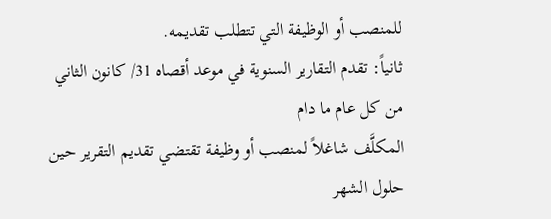للمنصب أو الوظيفة التي تتطلب تقديمه.
ثانياً: تقدم التقارير السنوية في موعد أقصاه 31/ كانون الثاني من كل عام ما دام
المكلَّف شاغلاً لمنصب أو وظيفة تقتضي تقديم التقرير حين حلول الشهر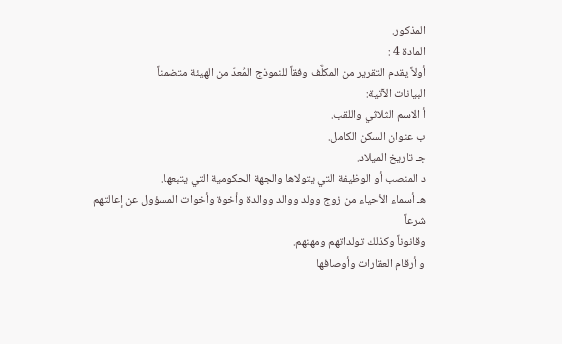المذكور.
المادة 4 :
أولاً يقدم التقرير من المكلَّف وفقاً للنموذج المُعدّ من الهيئة متضمناً
البيانات الآتية:
أ الاسم الثلاثي واللقب.
ب عنوان السكن الكامل.
جـ تاريخ الميلاد.
د المنصب أو الوظيفة التي يتولاها والجهة الحكومية التي يتبعها.
هـ أسماء الأحياء من زوج وولد ووالد ووالدة وأخوة وأخوات المسؤول عن إعالتهم شرعاً
وقانوناً وكذلك تولداتهم ومهنهم.
و أرقام العقارات وأوصافها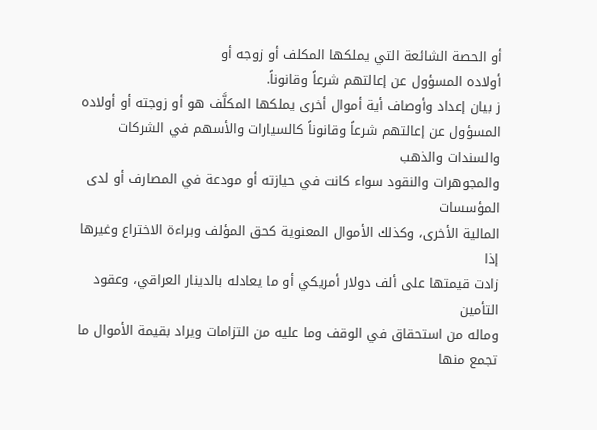أو الحصة الشائعة التي يملكها المكلف أو زوجه أو
أولاده المسؤول عن إعالتهم شرعاً وقانوناً.
ز بيان إعداد وأوصاف أية أموال أخرى يملكها المكلَّف هو أو زوجته أو أولاده
المسؤول عن إعالتهم شرعاً وقانوناً كالسيارات والأسهم في الشركات والسندات والذهب
والمجوهرات والنقود سواء كانت في حيازته أو مودعة في المصارف أو لدى المؤسسات
المالية الأخرى، وكذلك الأموال المعنوية كحق المؤلف وبراءة الاختراع وغيرها إذا
زادت قيمتها على ألف دولار أمريكي أو ما يعادله بالدينار العراقي، وعقود التأمين
وماله من استحقاق في الوقف وما عليه من التزامات ويراد بقيمة الأموال ما تجمع منها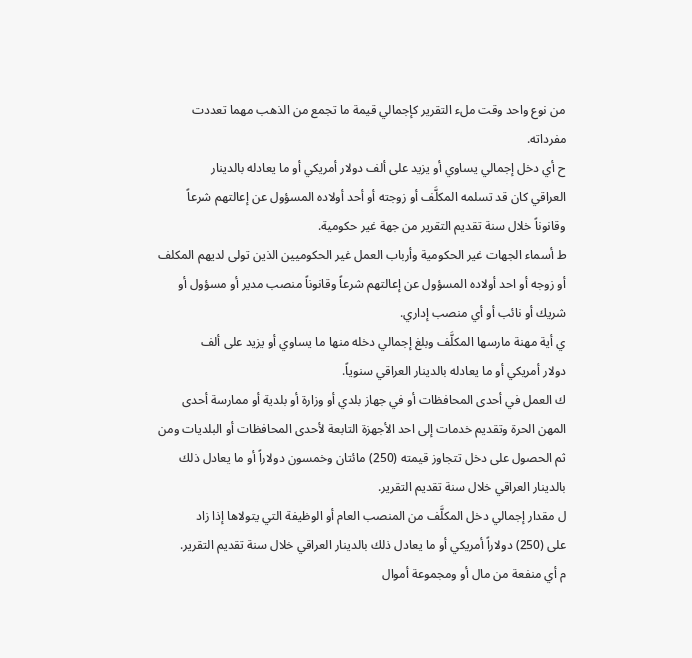من نوع واحد وقت ملء التقرير كإجمالي قيمة ما تجمع من الذهب مهما تعددت مفرداته.
ح أي دخل إجمالي يساوي أو يزيد على ألف دولار أمريكي أو ما يعادله بالدينار
العراقي كان قد تسلمه المكلَّف أو زوجته أو أحد أولاده المسؤول عن إعالتهم شرعاً
وقانوناً خلال سنة تقديم التقرير من جهة غير حكومية.
ط أسماء الجهات غير الحكومية وأرباب العمل غير الحكوميين الذين تولى لديهم المكلف
أو زوجه أو احد أولاده المسؤول عن إعالتهم شرعاً وقانوناً منصب مدير أو مسؤول أو
شريك أو نائب أو أي منصب إداري.
ي أية مهنة مارسها المكلَّف وبلغ إجمالي دخله منها ما يساوي أو يزيد على ألف
دولار أمريكي أو ما يعادله بالدينار العراقي سنوياً.
ك العمل في أحدى المحافظات أو في جهاز بلدي أو وزارة أو بلدية أو ممارسة أحدى
المهن الحرة وتقديم خدمات إلى احد الأجهزة التابعة لأحدى المحافظات أو البلديات ومن
ثم الحصول على دخل تتجاوز قيمته (250) مائتان وخمسون دولاراً أو ما يعادل ذلك
بالدينار العراقي خلال سنة تقديم التقرير.
ل مقدار إجمالي دخل المكلَّف من المنصب العام أو الوظيفة التي يتولاها إذا زاد
على (250) دولاراً أمريكي أو ما يعادل ذلك بالدينار العراقي خلال سنة تقديم التقرير.
م أي منفعة من مال أو ومجموعة أموال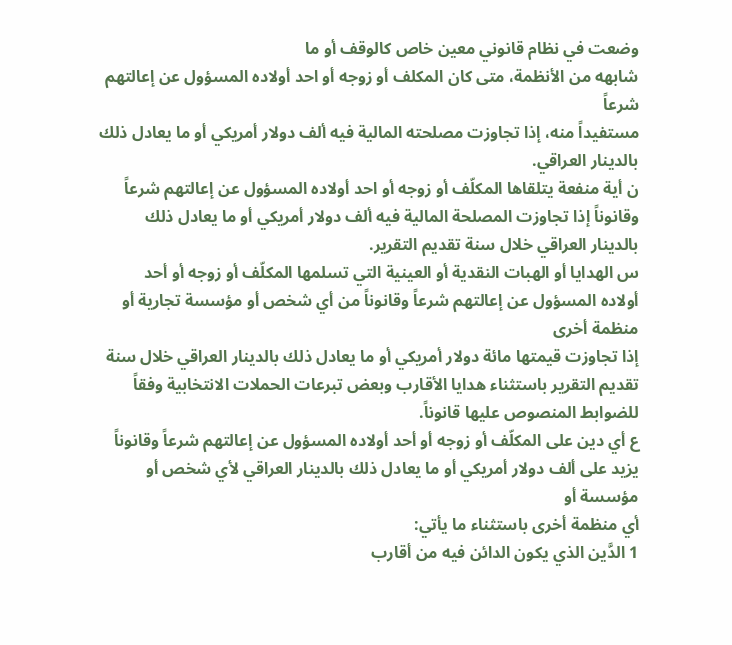وضعت في نظام قانوني معين خاص كالوقف أو ما
شابهه من الأنظمة، متى كان المكلف أو زوجه أو احد أولاده المسؤول عن إعالتهم شرعاً
مستفيداً منه، إذا تجاوزت مصلحته المالية فيه ألف دولار أمريكي أو ما يعادل ذلك
بالدينار العراقي.
ن أية منفعة يتلقاها المكلّف أو زوجه أو احد أولاده المسؤول عن إعالتهم شرعاً
وقانوناً إذا تجاوزت المصلحة المالية فيه ألف دولار أمريكي أو ما يعادل ذلك
بالدينار العراقي خلال سنة تقديم التقرير.
س الهدايا أو الهبات النقدية أو العينية التي تسلمها المكلّف أو زوجه أو أحد
أولاده المسؤول عن إعالتهم شرعاً وقانوناً من أي شخص أو مؤسسة تجارية أو منظمة أخرى
إذا تجاوزت قيمتها مائة دولار أمريكي أو ما يعادل ذلك بالدينار العراقي خلال سنة
تقديم التقرير باستثناء هدايا الأقارب وبعض تبرعات الحملات الانتخابية وفقاً
للضوابط المنصوص عليها قانوناً.
ع أي دين على المكلّف أو زوجه أو أحد أولاده المسؤول عن إعالتهم شرعاً وقانوناً
يزيد على ألف دولار أمريكي أو ما يعادل ذلك بالدينار العراقي لأي شخص أو مؤسسة أو
أي منظمة أخرى باستثناء ما يأتي:
1 الدَّين الذي يكون الدائن فيه من أقارب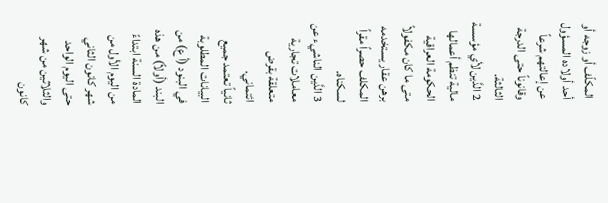المكلّف أو زوجه أو أحد أولاده المسؤول
عن إعالتهم شرعاً وقانوناً حتى الدرجة الثالثة.
2 الدَّين لأي مؤسسة مالية تنظم أعمالها الحكومة العراقية متى ما كان مكفولاً
برهن عقار يستخدمه المكلف حصراً مقراً لسكناه.
3 الدَّين الناشيء عن معاملات تجارية متعلقة بقرض ائتماني.
ثانياً تعتمد جميع البيانات المطلوبة في البنود (أ ع) من البند (أولاً) من هذه
المادة السنة ابتداءً من اليوم الأول من شهر كانون الثاني حتى اليوم الواحد
والثلاثين من شهر كانون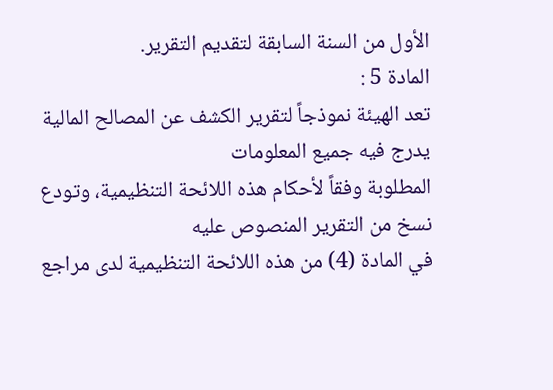الأول من السنة السابقة لتقديم التقرير.
المادة 5 :
تعد الهيئة نموذجاً لتقرير الكشف عن المصالح المالية يدرج فيه جميع المعلومات
المطلوبة وفقاً لأحكام هذه اللائحة التنظيمية، وتودع نسخ من التقرير المنصوص عليه
في المادة (4) من هذه اللائحة التنظيمية لدى مراجع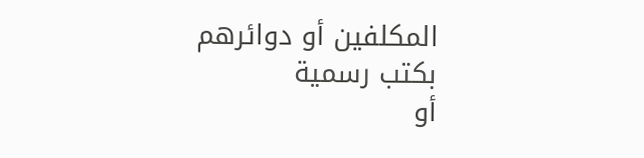المكلفين أو دوائرهم بكتب رسمية
أو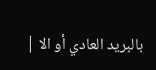بالبريد العادي أو الا |